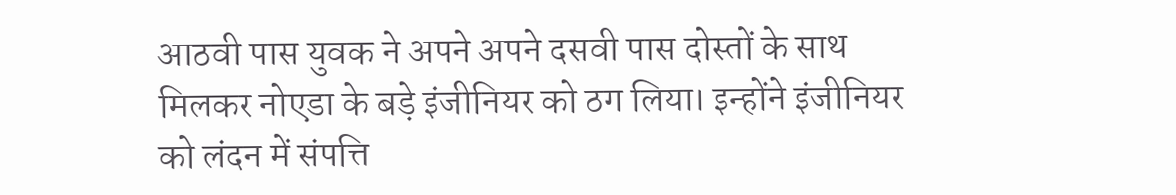आठवी पास युवक ने अपने अपने दसवी पास दोस्तों के साथ मिलकर नोएडा के बड़े इंजीनियर को ठग लिया। इन्होंने इंजीनियर को लंदन में संपत्ति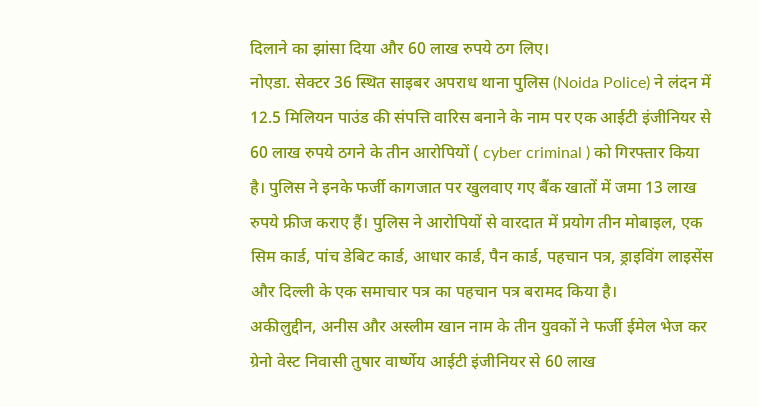दिलाने का झांसा दिया और 60 लाख रुपये ठग लिए।
नोएडा. सेक्टर 36 स्थित साइबर अपराध थाना पुलिस (Noida Police) ने लंदन में 12.5 मिलियन पाउंड की संपत्ति वारिस बनाने के नाम पर एक आईटी इंजीनियर से 60 लाख रुपये ठगने के तीन आरोपियों ( cyber criminal ) को गिरफ्तार किया है। पुलिस ने इनके फर्जी कागजात पर खुलवाए गए बैंक खातों में जमा 13 लाख रुपये फ्रीज कराए हैं। पुलिस ने आरोपियों से वारदात में प्रयोग तीन मोबाइल, एक सिम कार्ड, पांच डेबिट कार्ड, आधार कार्ड, पैन कार्ड, पहचान पत्र, ड्राइविंग लाइसेंस और दिल्ली के एक समाचार पत्र का पहचान पत्र बरामद किया है।
अकीलुद्दीन, अनीस और अस्लीम खान नाम के तीन युवकों ने फर्जी ईमेल भेज कर ग्रेनो वेस्ट निवासी तुषार वार्ष्णेय आईटी इंजीनियर से 60 लाख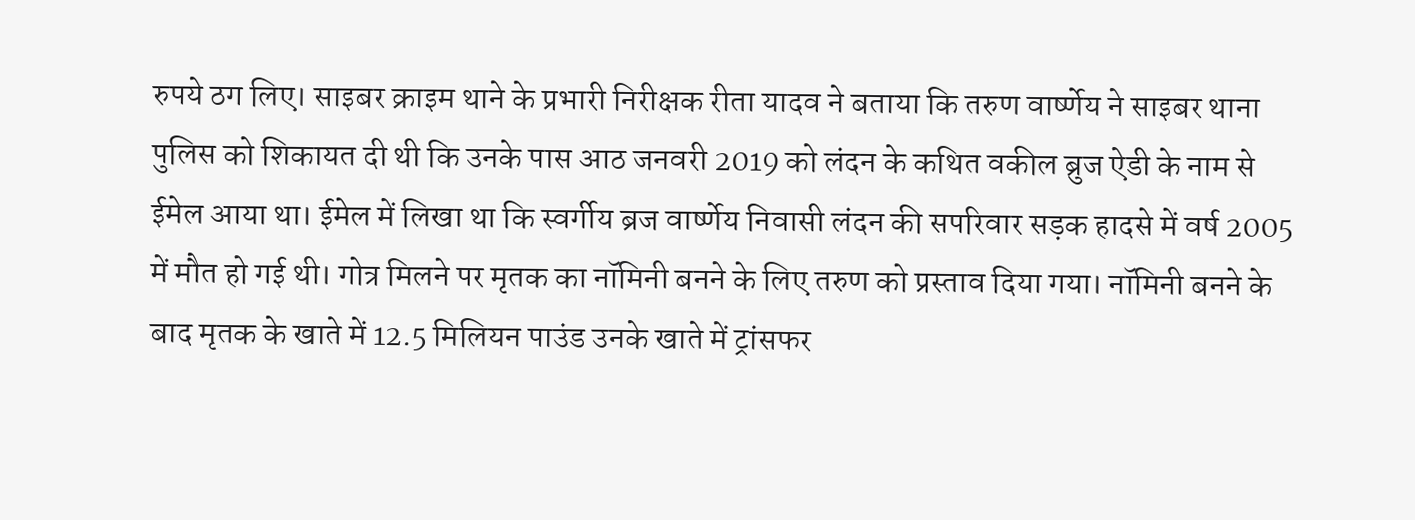रुपये ठग लिए। साइबर क्राइम थाने के प्रभारी निरीक्षक रीता यादव ने बताया कि तरुण वार्ष्णेय ने साइबर थाना पुलिस को शिकायत दी थी कि उनके पास आठ जनवरी 2019 को लंदन के कथित वकील ब्रुज ऐडी के नाम से ईमेल आया था। ईमेल में लिखा था कि स्वर्गीय ब्रज वार्ष्णेय निवासी लंदन की सपरिवार सड़क हादसे में वर्ष 2005 में मौत हो गई थी। गोत्र मिलने पर मृतक का नॉमिनी बनने के लिए तरुण को प्रस्ताव दिया गया। नॉमिनी बनने के बाद मृतक के खाते में 12.5 मिलियन पाउंड उनके खाते में ट्रांसफर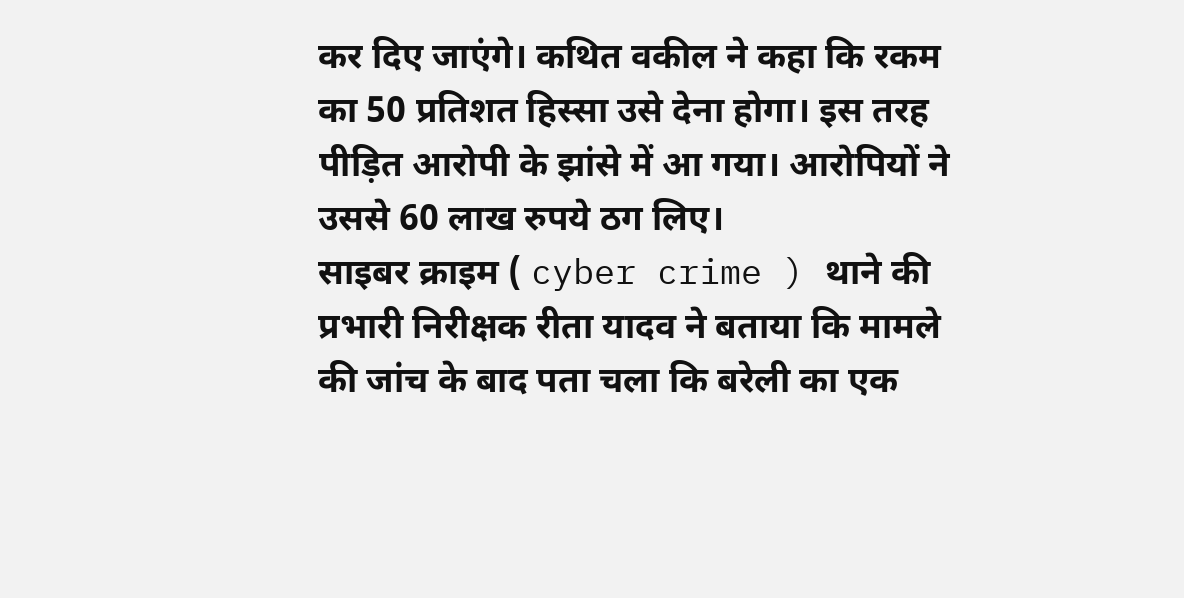कर दिए जाएंगे। कथित वकील ने कहा कि रकम का 50 प्रतिशत हिस्सा उसे देना होगा। इस तरह पीड़ित आरोपी के झांसे में आ गया। आरोपियों ने उससे 60 लाख रुपये ठग लिए।
साइबर क्राइम ( cyber crime ) थाने की प्रभारी निरीक्षक रीता यादव ने बताया कि मामले की जांच के बाद पता चला कि बरेली का एक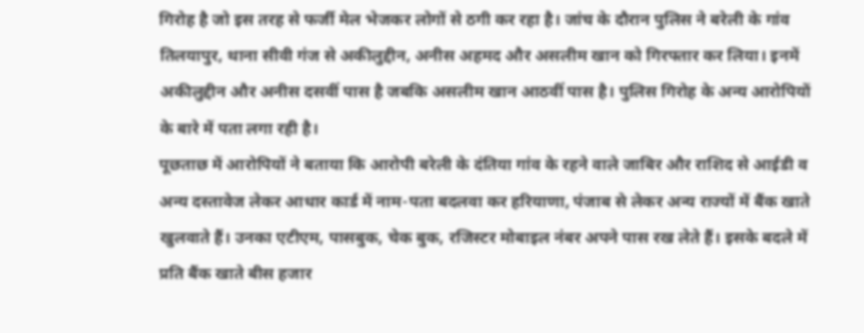गिरोह है जो इस तरह से फर्जी मेल भेजकर लोगों से ठगी कर रहा है। जांच के दौरान पुलिस ने बरेली के गांव तिलयापुर, थाना सीवी गंज से अकीलुद्दीन, अनीस अहमद और असलीम खान को गिरफ्तार कर लिया। इनमें अकीलुद्दीन और अनीस दसवीं पास है जबकि असलीम खान आठवीं पास है। पुलिस गिरोह के अन्य आरोपियों के बारे में पता लगा रही है।
पूछताछ में आरोपियों ने बताया कि आरोपी बरेली के दंतिया गांव के रहने वाले जाबिर और राशिद से आईडी व अन्य दस्तावेज लेकर आधार कार्ड में नाम-पता बदलवा कर हरियाणा, पंजाब से लेकर अन्य राज्यों में बैंक खाते खुलवाते हैं। उनका एटीएम, पासबुक, चेक बुक, रजिस्टर मोबाइल नंबर अपने पास रख लेते हैं। इसके बदले में प्रति बैंक खाते बीस हजार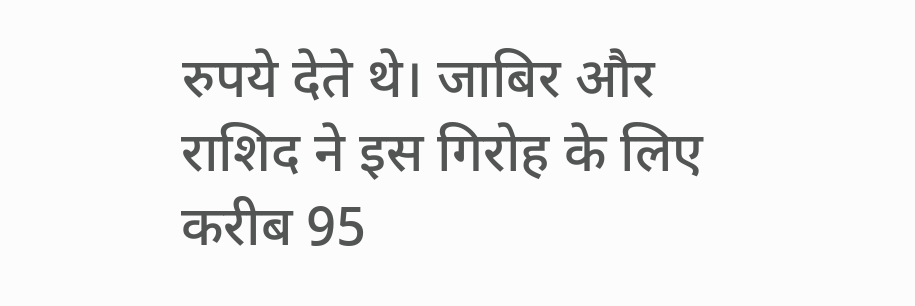रुपये देते थे। जाबिर और राशिद ने इस गिरोह के लिए करीब 95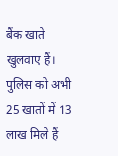बैंक खाते खुलवाए हैं। पुलिस को अभी 25 खातों में 13 लाख मिले हैं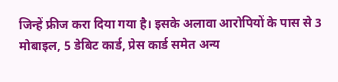जिन्हें फ्रीज करा दिया गया है। इसके अलावा आरोपियों के पास से 3 मोबाइल, 5 डेबिट कार्ड, प्रेस कार्ड समेत अन्य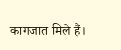कागजात मिले हैं।